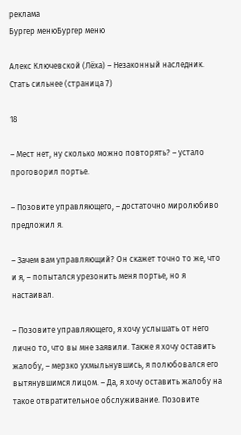реклама
Бургер менюБургер меню

Алекс Ключевской (Лёха) – Незаконный наследник. Стать сильнее (страница 7)

18

– Мест нет, ну сколько можно повторять? – устало проговорил портье.

– Позовите управляющего, – достаточно миролюбиво предложил я.

– Зачем вам управляющий? Он скажет точно то же, что и я, – попытался урезонить меня портье, но я настаивал.

– Позовите управляющего, я хочу услышать от него лично то, что вы мне заявили. Также я хочу оставить жалобу, – мерзко ухмыльнувшись, я полюбовался его вытянувшимся лицом. – Да, я хочу оставить жалобу на такое отвратительное обслуживание. Позовите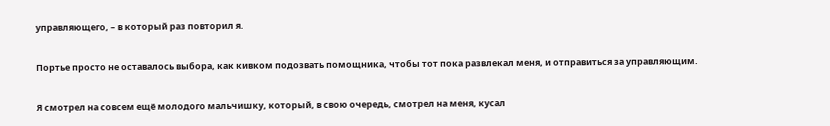управляющего, – в который раз повторил я.

Портье просто не оставалось выбора, как кивком подозвать помощника, чтобы тот пока развлекал меня, и отправиться за управляющим.

Я смотрел на совсем ещё молодого мальчишку, который, в свою очередь, смотрел на меня, кусал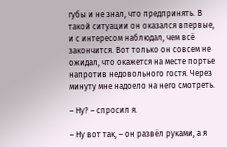губы и не знал, что предпринять. В такой ситуации он оказался впервые, и с интересом наблюдал, чем всё закончится. Вот только он совсем не ожидал, что окажется на месте портье напротив недовольного гостя. Через минуту мне надоело на него смотреть.

– Ну? – спросил я.

– Ну вот так, – он развёл руками, а я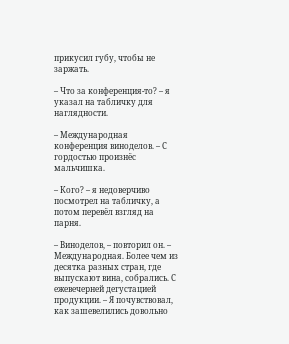прикусил губу, чтобы не заржать.

– Что за конференция-то? – я указал на табличку для наглядности.

– Международная конференция виноделов. – С гордостью произнёс мальчишка.

– Кого? – я недоверчиво посмотрел на табличку, а потом перевёл взгляд на парня.

– Виноделов, – повторил он. – Международная. Более чем из десятка разных стран, где выпускают вина, собрались. С ежевечерней дегустацией продукции. – Я почувствовал, как зашевелились довольно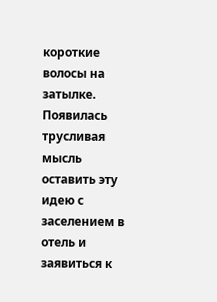короткие волосы на затылке. Появилась трусливая мысль оставить эту идею с заселением в отель и заявиться к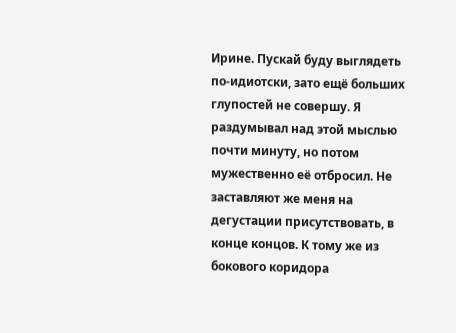Ирине. Пускай буду выглядеть по-идиотски, зато ещё больших глупостей не совершу. Я раздумывал над этой мыслью почти минуту, но потом мужественно её отбросил. Не заставляют же меня на дегустации присутствовать, в конце концов. К тому же из бокового коридора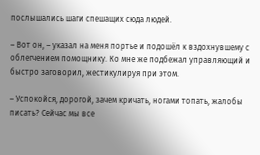послышались шаги спешащих сюда людей.

– Вот он, – указал на меня портье и подошёл к вздохнувшему с облегчением помощнику. Ко мне же подбежал управляющий и быстро заговорил, жестикулируя при этом.

– Успокойся, дорогой, зачем кричать, ногами топать, жалобы писать? Сейчас мы все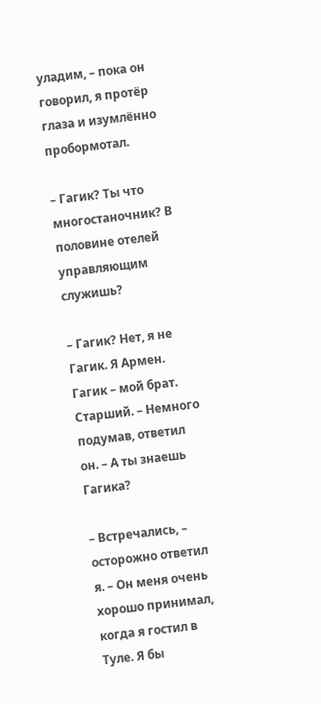уладим, – пока он говорил, я протёр глаза и изумлённо пробормотал.

– Гагик? Ты что многостаночник? В половине отелей управляющим служишь?

– Гагик? Нет, я не Гагик. Я Армен. Гагик – мой брат. Старший. – Немного подумав, ответил он. – А ты знаешь Гагика?

– Встречались, – осторожно ответил я. – Он меня очень хорошо принимал, когда я гостил в Туле. Я бы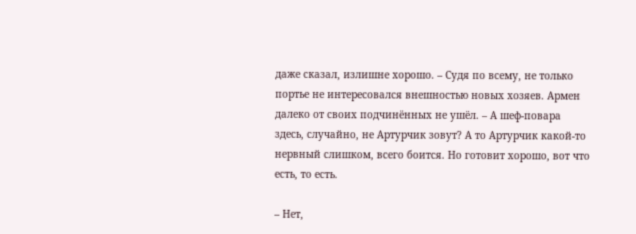даже сказал, излишне хорошо. – Судя по всему, не только портье не интересовался внешностью новых хозяев. Армен далеко от своих подчинённых не ушёл. – А шеф-повара здесь, случайно, не Артурчик зовут? А то Артурчик какой-то нервный слишком, всего боится. Но готовит хорошо, вот что есть, то есть.

– Нет,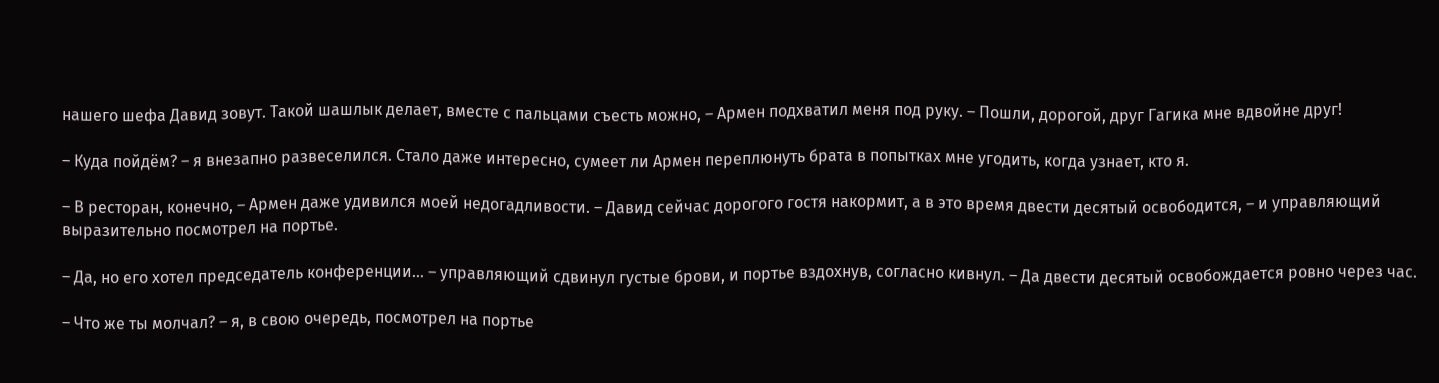нашего шефа Давид зовут. Такой шашлык делает, вместе с пальцами съесть можно, – Армен подхватил меня под руку. – Пошли, дорогой, друг Гагика мне вдвойне друг!

– Куда пойдём? – я внезапно развеселился. Стало даже интересно, сумеет ли Армен переплюнуть брата в попытках мне угодить, когда узнает, кто я.

– В ресторан, конечно, – Армен даже удивился моей недогадливости. – Давид сейчас дорогого гостя накормит, а в это время двести десятый освободится, – и управляющий выразительно посмотрел на портье.

– Да, но его хотел председатель конференции… – управляющий сдвинул густые брови, и портье вздохнув, согласно кивнул. – Да двести десятый освобождается ровно через час.

– Что же ты молчал? – я, в свою очередь, посмотрел на портье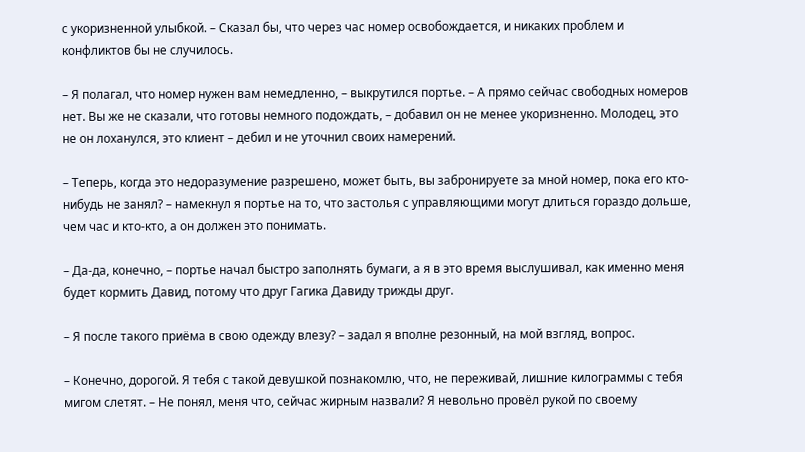с укоризненной улыбкой. – Сказал бы, что через час номер освобождается, и никаких проблем и конфликтов бы не случилось.

– Я полагал, что номер нужен вам немедленно, – выкрутился портье. – А прямо сейчас свободных номеров нет. Вы же не сказали, что готовы немного подождать, – добавил он не менее укоризненно. Молодец, это не он лоханулся, это клиент – дебил и не уточнил своих намерений.

– Теперь, когда это недоразумение разрешено, может быть, вы забронируете за мной номер, пока его кто-нибудь не занял? – намекнул я портье на то, что застолья с управляющими могут длиться гораздо дольше, чем час и кто-кто, а он должен это понимать.

– Да-да, конечно, – портье начал быстро заполнять бумаги, а я в это время выслушивал, как именно меня будет кормить Давид, потому что друг Гагика Давиду трижды друг.

– Я после такого приёма в свою одежду влезу? – задал я вполне резонный, на мой взгляд, вопрос.

– Конечно, дорогой. Я тебя с такой девушкой познакомлю, что, не переживай, лишние килограммы с тебя мигом слетят. – Не понял, меня что, сейчас жирным назвали? Я невольно провёл рукой по своему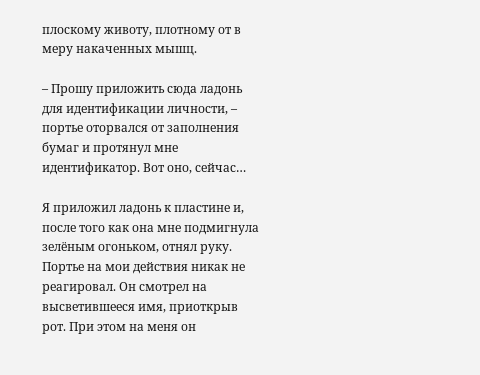плоскому животу, плотному от в меру накаченных мышц.

– Прошу приложить сюда ладонь для идентификации личности, – портье оторвался от заполнения бумаг и протянул мне идентификатор. Вот оно, сейчас…

Я приложил ладонь к пластине и, после того как она мне подмигнула зелёным огоньком, отнял руку. Портье на мои действия никак не реагировал. Он смотрел на высветившееся имя, приоткрыв рот. При этом на меня он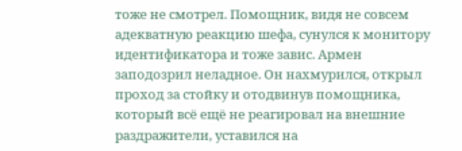тоже не смотрел. Помощник, видя не совсем адекватную реакцию шефа, сунулся к монитору идентификатора и тоже завис. Армен заподозрил неладное. Он нахмурился, открыл проход за стойку и отодвинув помощника, который всё ещё не реагировал на внешние раздражители, уставился на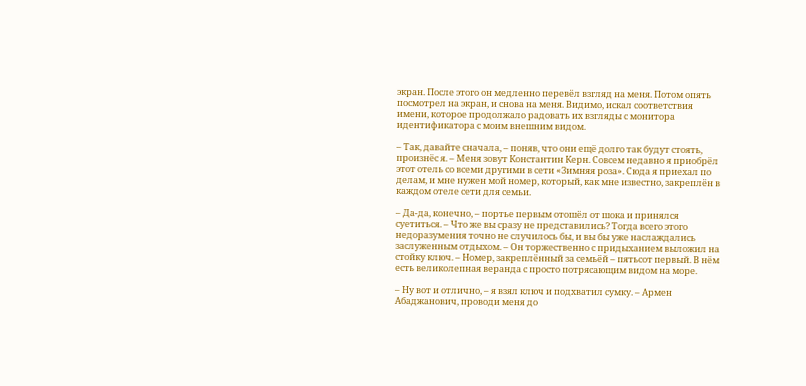экран. После этого он медленно перевёл взгляд на меня. Потом опять посмотрел на экран, и снова на меня. Видимо, искал соответствия имени, которое продолжало радовать их взгляды с монитора идентификатора с моим внешним видом.

– Так, давайте сначала, – поняв, что они ещё долго так будут стоять, произнёс я. – Меня зовут Константин Керн. Совсем недавно я приобрёл этот отель со всеми другими в сети «Зимняя роза». Сюда я приехал по делам, и мне нужен мой номер, который, как мне известно, закреплён в каждом отеле сети для семьи.

– Да-да, конечно, – портье первым отошёл от шока и принялся суетиться. – Что же вы сразу не представились? Тогда всего этого недоразумения точно не случилось бы, и вы бы уже наслаждались заслуженным отдыхом. – Он торжественно с придыханием выложил на стойку ключ. – Номер, закреплённый за семьёй – пятьсот первый. В нём есть великолепная веранда с просто потрясающим видом на море.

– Ну вот и отлично, – я взял ключ и подхватил сумку. – Армен Абаджанович, проводи меня до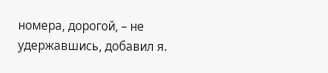номера, дорогой, – не удержавшись, добавил я.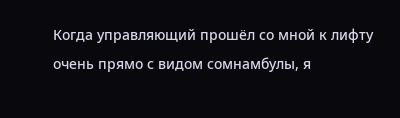Когда управляющий прошёл со мной к лифту очень прямо с видом сомнамбулы, я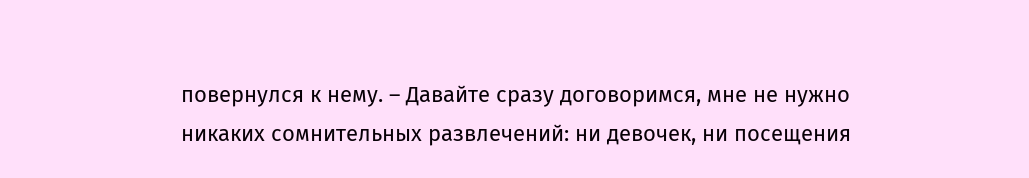повернулся к нему. – Давайте сразу договоримся, мне не нужно никаких сомнительных развлечений: ни девочек, ни посещения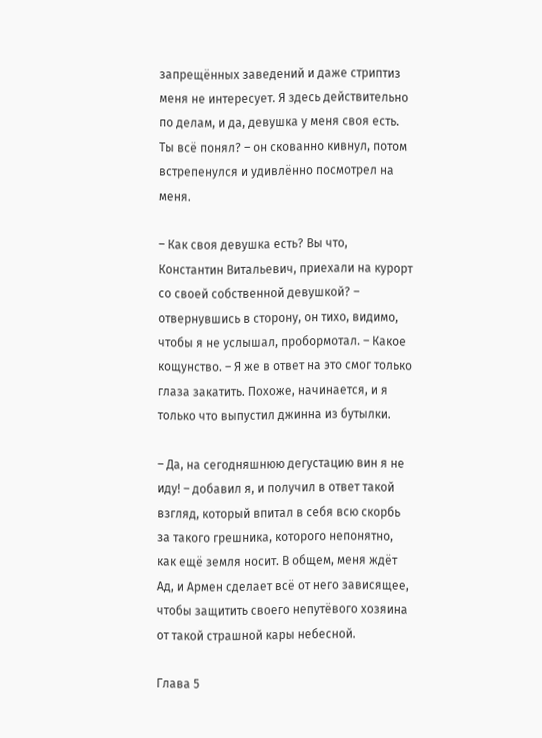запрещённых заведений и даже стриптиз меня не интересует. Я здесь действительно по делам, и да, девушка у меня своя есть. Ты всё понял? – он скованно кивнул, потом встрепенулся и удивлённо посмотрел на меня.

– Как своя девушка есть? Вы что, Константин Витальевич, приехали на курорт со своей собственной девушкой? – отвернувшись в сторону, он тихо, видимо, чтобы я не услышал, пробормотал. – Какое кощунство. – Я же в ответ на это смог только глаза закатить. Похоже, начинается, и я только что выпустил джинна из бутылки.

– Да, на сегодняшнюю дегустацию вин я не иду! – добавил я, и получил в ответ такой взгляд, который впитал в себя всю скорбь за такого грешника, которого непонятно, как ещё земля носит. В общем, меня ждёт Ад, и Армен сделает всё от него зависящее, чтобы защитить своего непутёвого хозяина от такой страшной кары небесной.

Глава 5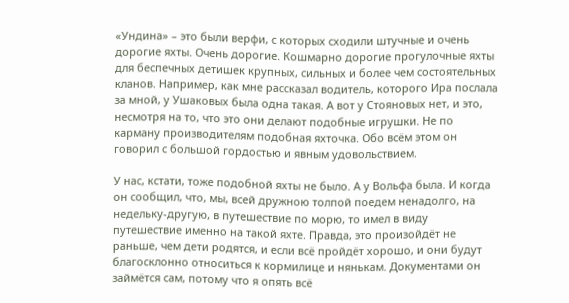«Ундина» – это были верфи, с которых сходили штучные и очень дорогие яхты. Очень дорогие. Кошмарно дорогие прогулочные яхты для беспечных детишек крупных, сильных и более чем состоятельных кланов. Например, как мне рассказал водитель, которого Ира послала за мной, у Ушаковых была одна такая. А вот у Стояновых нет, и это, несмотря на то, что это они делают подобные игрушки. Не по карману производителям подобная яхточка. Обо всём этом он говорил с большой гордостью и явным удовольствием.

У нас, кстати, тоже подобной яхты не было. А у Вольфа была. И когда он сообщил, что, мы, всей дружною толпой поедем ненадолго, на недельку-другую, в путешествие по морю, то имел в виду путешествие именно на такой яхте. Правда, это произойдёт не раньше, чем дети родятся, и если всё пройдёт хорошо, и они будут благосклонно относиться к кормилице и нянькам. Документами он займётся сам, потому что я опять всё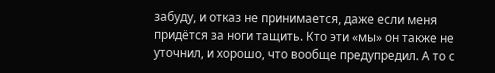забуду, и отказ не принимается, даже если меня придётся за ноги тащить. Кто эти «мы» он также не уточнил, и хорошо, что вообще предупредил. А то с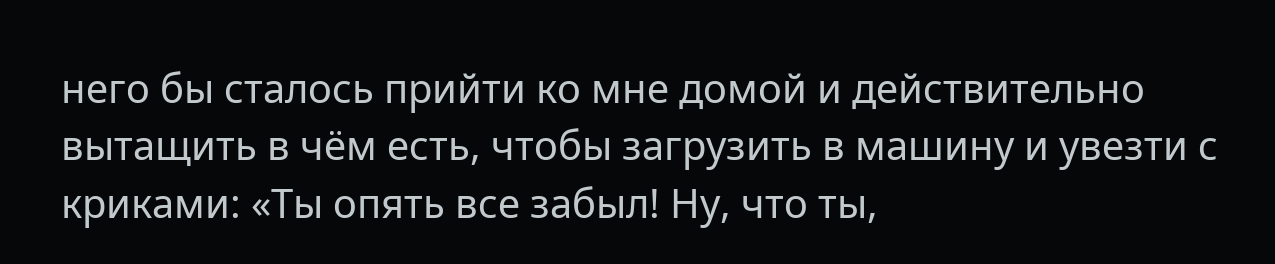него бы сталось прийти ко мне домой и действительно вытащить в чём есть, чтобы загрузить в машину и увезти с криками: «Ты опять все забыл! Ну, что ты,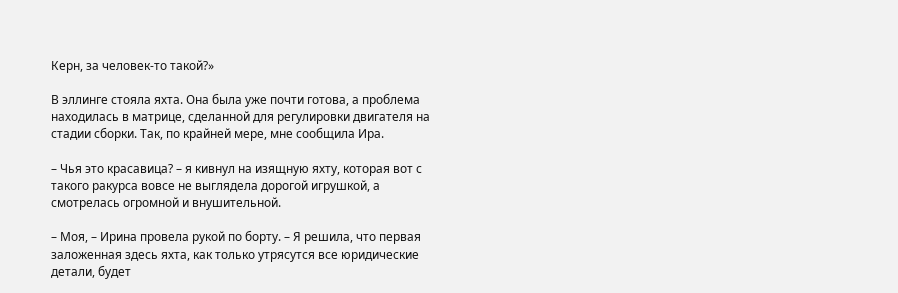Керн, за человек-то такой?»

В эллинге стояла яхта. Она была уже почти готова, а проблема находилась в матрице, сделанной для регулировки двигателя на стадии сборки. Так, по крайней мере, мне сообщила Ира.

– Чья это красавица? – я кивнул на изящную яхту, которая вот с такого ракурса вовсе не выглядела дорогой игрушкой, а смотрелась огромной и внушительной.

– Моя, – Ирина провела рукой по борту. – Я решила, что первая заложенная здесь яхта, как только утрясутся все юридические детали, будет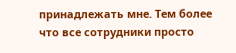принадлежать мне. Тем более что все сотрудники просто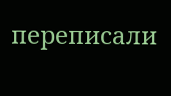переписали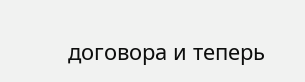договора и теперь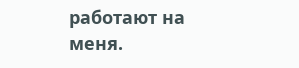работают на меня.